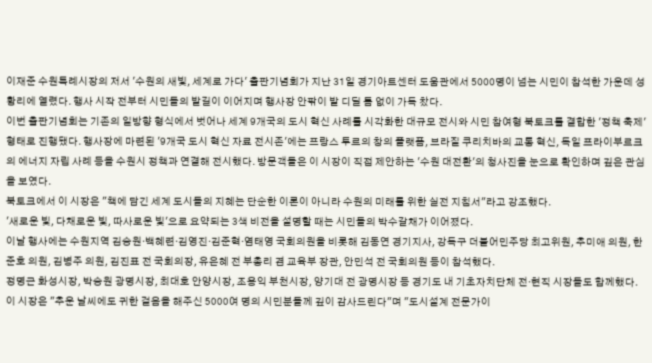이재준 수원특례시장의 저서 '수원의 새빛, 세계로 가다' 출판기념회가 지난 31일 경기아트센터 도움관에서 5000명이 넘는 시민이 참석한 가운데 성황리에 열렸다. 행사 시작 전부터 시민들의 발길이 이어지며 행사장 안팎이 발 디딜 틈 없이 가득 찼다.
이번 출판기념회는 기존의 일방향 형식에서 벗어나 세계 9개국의 도시 혁신 사례를 시각화한 대규모 전시와 시민 참여형 북토크를 결합한 '정책 축제' 형태로 진행됐다. 행사장에 마련된 '9개국 도시 혁신 자료 전시존'에는 프랑스 투르의 창의 플랫폼, 브라질 쿠리치바의 교통 혁신, 독일 프라이부르크의 에너지 자립 사례 등을 수원시 정책과 연결해 전시했다. 방문객들은 이 시장이 직접 제안하는 '수원 대전환'의 청사진을 눈으로 확인하며 깊은 관심을 보였다.
북토크에서 이 시장은 "책에 담긴 세계 도시들의 지혜는 단순한 이론이 아니라 수원의 미래를 위한 실전 지침서"라고 강조했다.
'새로운 빛, 다채로운 빛, 따사로운 빛'으로 요약되는 3색 비전을 설명할 때는 시민들의 박수갈채가 이어졌다.
이날 행사에는 수원지역 김승원·백혜련·김영진·김준혁·염태영 국회의원을 비롯해 김동연 경기지사, 강득구 더불어민주당 최고위원, 추미애 의원, 한준호 의원, 김병주 의원, 김진표 전 국회의장, 유은혜 전 부총리 겸 교육부 장관, 안민석 전 국회의원 등이 참석했다.
정명근 화성시장, 박승원 광명시장, 최대호 안양시장, 조용익 부천시장, 양기대 전 광명시장 등 경기도 내 기초자치단체 전·현직 시장들도 함께했다.
이 시장은 "추운 날씨에도 귀한 걸음을 해주신 5000여 명의 시민분들께 깊이 감사드린다"며 "도시설계 전문가이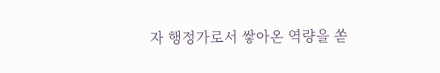자 행정가로서 쌓아온 역량을 쏟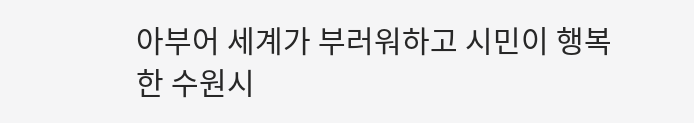아부어 세계가 부러워하고 시민이 행복한 수원시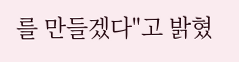를 만들겠다"고 밝혔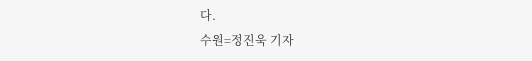다.
수원=정진욱 기자